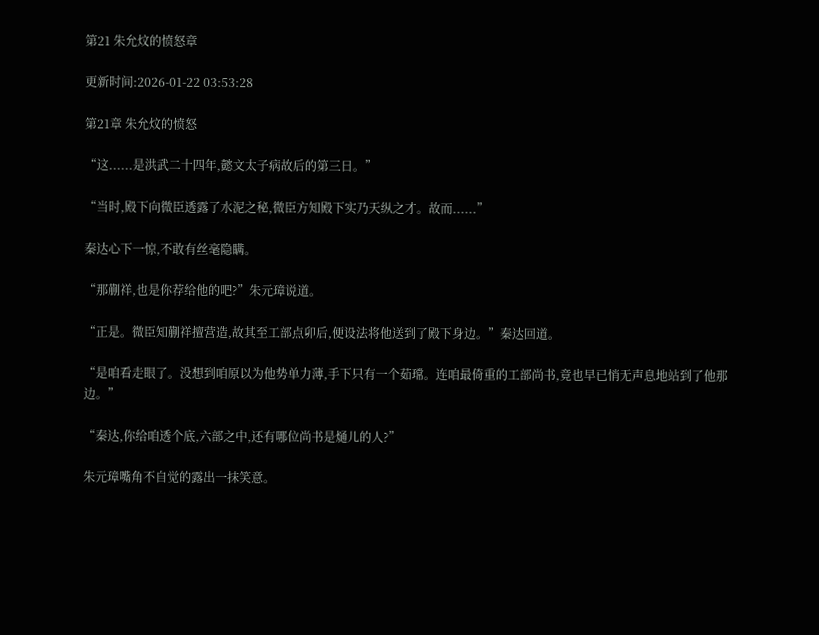第21 朱允炆的愤怒章

更新时间:2026-01-22 03:53:28

第21章 朱允炆的愤怒

“这......是洪武二十四年,懿文太子病故后的第三日。”

“当时,殿下向微臣透露了水泥之秘,微臣方知殿下实乃天纵之才。故而......”

秦达心下一惊,不敢有丝毫隐瞒。

“那蒯祥,也是你荐给他的吧?”朱元璋说道。

“正是。微臣知蒯祥擅营造,故其至工部点卯后,便设法将他送到了殿下身边。”秦达回道。

“是咱看走眼了。没想到咱原以为他势单力薄,手下只有一个茹瑺。连咱最倚重的工部尚书,竟也早已悄无声息地站到了他那边。”

“秦达,你给咱透个底,六部之中,还有哪位尚书是熥儿的人?”

朱元璋嘴角不自觉的露出一抹笑意。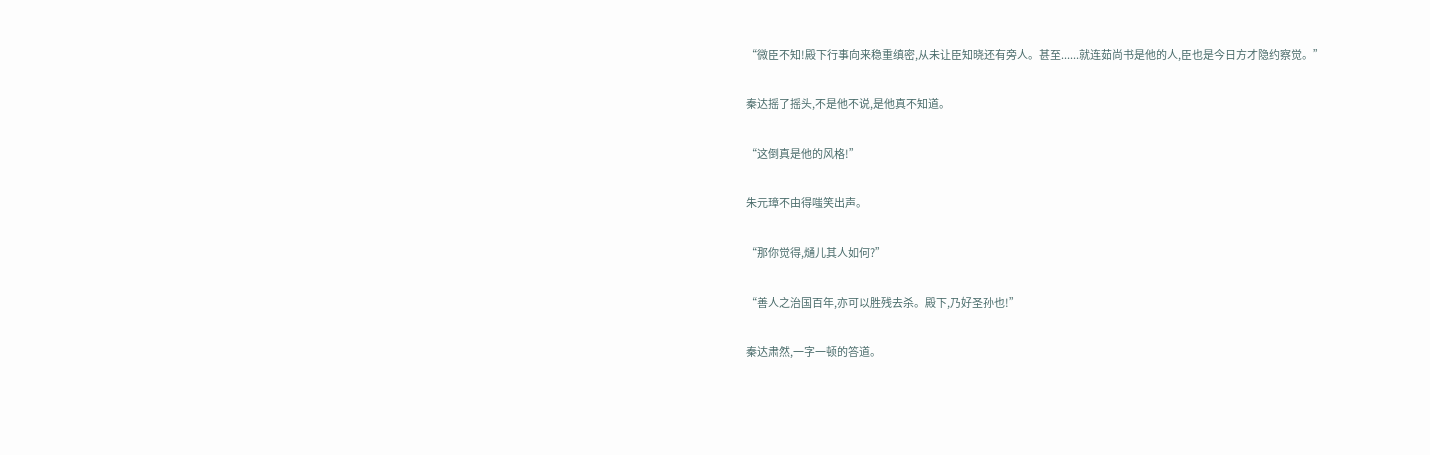“微臣不知!殿下行事向来稳重缜密,从未让臣知晓还有旁人。甚至......就连茹尚书是他的人,臣也是今日方才隐约察觉。”

秦达摇了摇头,不是他不说,是他真不知道。

“这倒真是他的风格!”

朱元璋不由得嗤笑出声。

“那你觉得,熥儿其人如何?”

“善人之治国百年,亦可以胜残去杀。殿下,乃好圣孙也!”

秦达肃然,一字一顿的答道。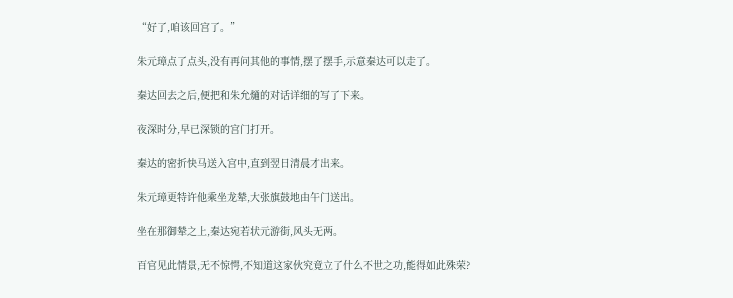“好了,咱该回宫了。”

朱元璋点了点头,没有再问其他的事情,摆了摆手,示意秦达可以走了。

秦达回去之后,便把和朱允熥的对话详细的写了下来。

夜深时分,早已深锁的宫门打开。

秦达的密折快马送入宫中,直到翌日清晨才出来。

朱元璋更特许他乘坐龙辇,大张旗鼓地由午门送出。

坐在那御辇之上,秦达宛若状元游街,风头无两。

百官见此情景,无不惊愕,不知道这家伙究竟立了什么不世之功,能得如此殊荣?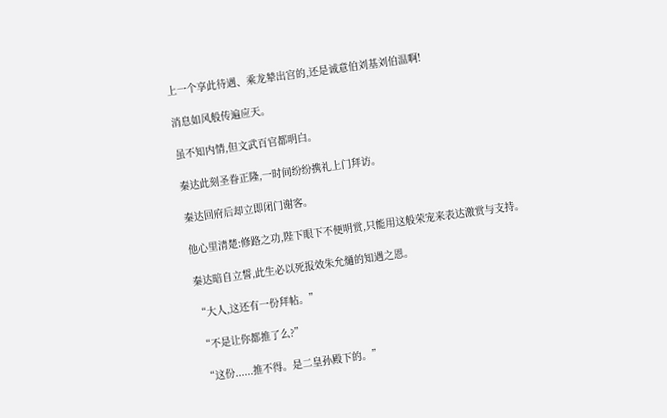上一个享此待遇、乘龙辇出宫的,还是诚意伯刘基刘伯温啊!

消息如风般传遍应天。

虽不知内情,但文武百官都明白。

秦达此刻圣眷正隆,一时间纷纷携礼上门拜访。

秦达回府后却立即闭门谢客。

他心里清楚:修路之功,陛下眼下不便明赏,只能用这般荣宠来表达激赏与支持。

秦达暗自立誓,此生必以死报效朱允熥的知遇之恩。

“大人,这还有一份拜帖。”

“不是让你都推了么?”

“这份......推不得。是二皇孙殿下的。”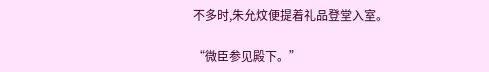不多时,朱允炆便提着礼品登堂入室。

“微臣参见殿下。”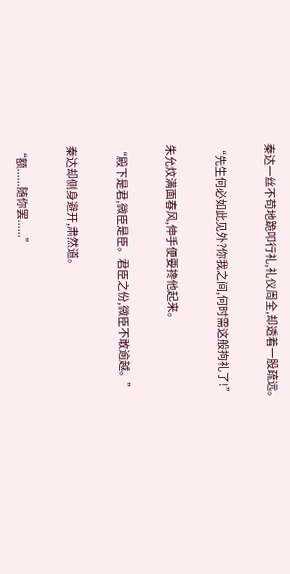秦达一丝不苟地跪叩行礼,礼仪周全,却透着一股疏远。

“先生何必如此见外?你我之间,何时需这般拘礼了!”

朱允炆满面春风,伸手便要搀他起来。

“殿下是君,微臣是臣。君臣之份,微臣不敢逾越。”

秦达却侧身避开,肃然道。

“额......随你罢......”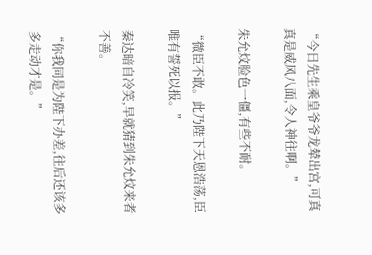“今日先生乘皇爷爷龙辇出宫,可真真是威风八面,令人神往啊。”

朱允炆脸色一僵,有些不耐。

“微臣不敢。此乃陛下天恩浩荡,臣唯有誓死以报。”

秦达暗自冷笑,早就猜到朱允炆来者不善。

“你我同是为陛下办差,往后还该多多走动才是。”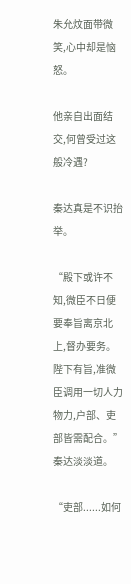朱允炆面带微笑,心中却是恼怒。

他亲自出面结交,何曾受过这般冷遇?

秦达真是不识抬举。

“殿下或许不知,微臣不日便要奉旨离京北上,督办要务。陛下有旨,准微臣调用一切人力物力,户部、吏部皆需配合。”秦达淡淡道。

“吏部......如何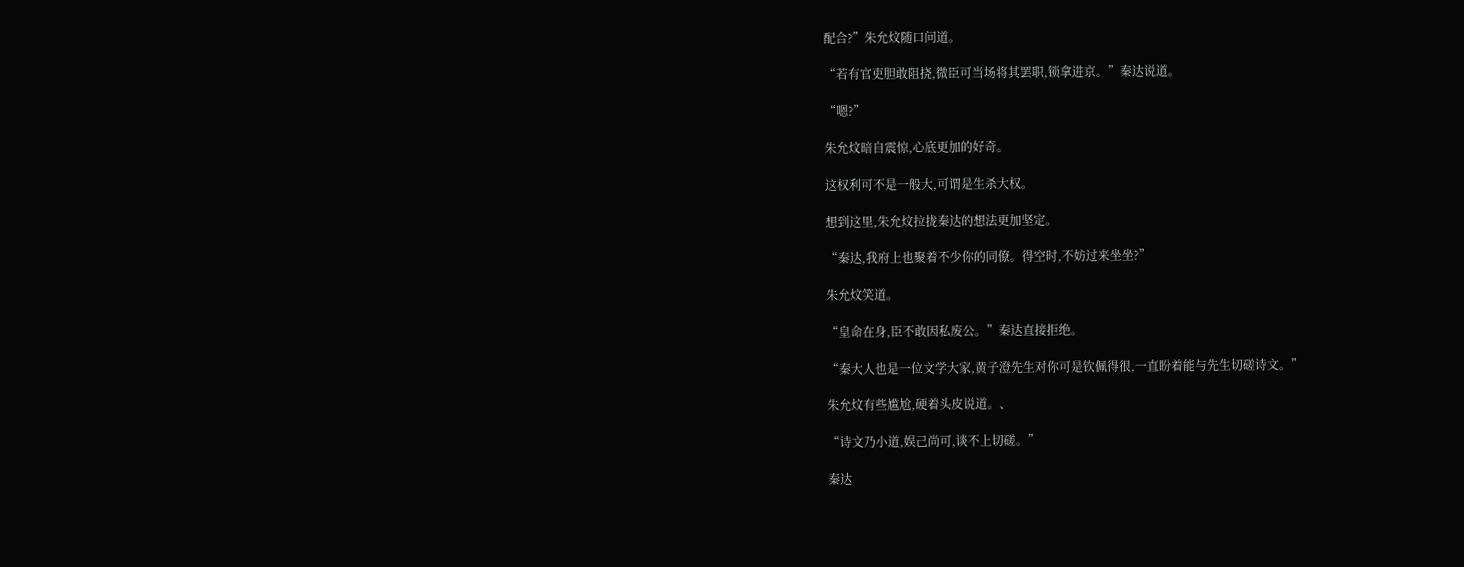配合?”朱允炆随口问道。

“若有官吏胆敢阻挠,微臣可当场将其罢职,锁拿进京。”秦达说道。

“嗯?”

朱允炆暗自震惊,心底更加的好奇。

这权利可不是一般大,可谓是生杀大权。

想到这里,朱允炆拉拢秦达的想法更加坚定。

“秦达,我府上也聚着不少你的同僚。得空时,不妨过来坐坐?”

朱允炆笑道。

“皇命在身,臣不敢因私废公。”秦达直接拒绝。

“秦大人也是一位文学大家,黄子澄先生对你可是钦佩得很,一直盼着能与先生切磋诗文。”

朱允炆有些尴尬,硬着头皮说道。、

“诗文乃小道,娱己尚可,谈不上切磋。”

秦达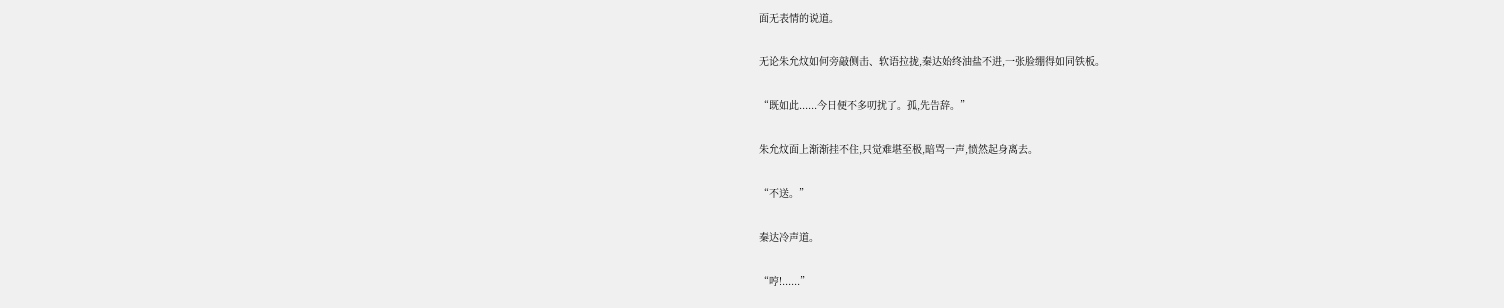面无表情的说道。

无论朱允炆如何旁敲侧击、软语拉拢,秦达始终油盐不进,一张脸绷得如同铁板。

“既如此......今日便不多叨扰了。孤,先告辞。”

朱允炆面上渐渐挂不住,只觉难堪至极,暗骂一声,愤然起身离去。

“不送。”

秦达冷声道。

“哼!......”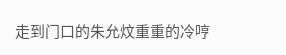走到门口的朱允炆重重的冷哼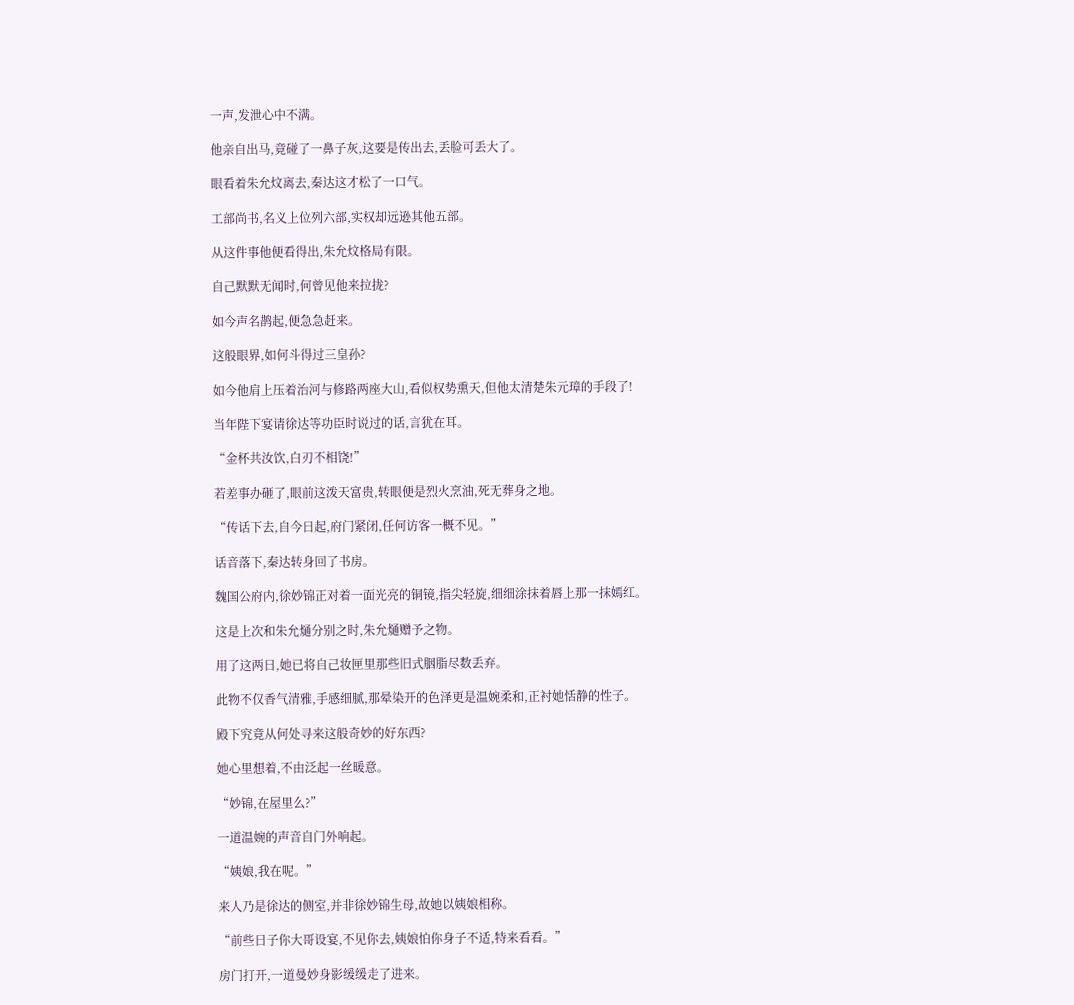一声,发泄心中不满。

他亲自出马,竟碰了一鼻子灰,这要是传出去,丢脸可丢大了。

眼看着朱允炆离去,秦达这才松了一口气。

工部尚书,名义上位列六部,实权却远逊其他五部。

从这件事他便看得出,朱允炆格局有限。

自己默默无闻时,何曾见他来拉拢?

如今声名鹊起,便急急赶来。

这般眼界,如何斗得过三皇孙?

如今他肩上压着治河与修路两座大山,看似权势熏天,但他太清楚朱元璋的手段了!

当年陛下宴请徐达等功臣时说过的话,言犹在耳。

“金杯共汝饮,白刃不相饶!”

若差事办砸了,眼前这泼天富贵,转眼便是烈火烹油,死无葬身之地。

“传话下去,自今日起,府门紧闭,任何访客一概不见。”

话音落下,秦达转身回了书房。

魏国公府内,徐妙锦正对着一面光亮的铜镜,指尖轻旋,细细涂抹着唇上那一抹嫣红。

这是上次和朱允熥分别之时,朱允熥赠予之物。

用了这两日,她已将自己妆匣里那些旧式胭脂尽数丢弃。

此物不仅香气清雅,手感细腻,那晕染开的色泽更是温婉柔和,正衬她恬静的性子。

殿下究竟从何处寻来这般奇妙的好东西?

她心里想着,不由泛起一丝暖意。

“妙锦,在屋里么?”

一道温婉的声音自门外响起。

“姨娘,我在呢。”

来人乃是徐达的侧室,并非徐妙锦生母,故她以姨娘相称。

“前些日子你大哥设宴,不见你去,姨娘怕你身子不适,特来看看。”

房门打开,一道曼妙身影缓缓走了进来。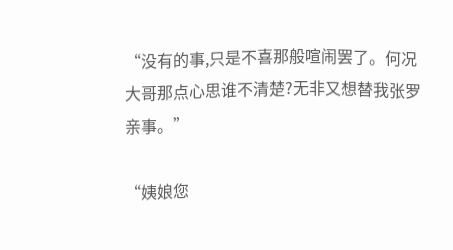“没有的事,只是不喜那般喧闹罢了。何况大哥那点心思谁不清楚?无非又想替我张罗亲事。”

“姨娘您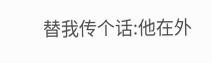替我传个话:他在外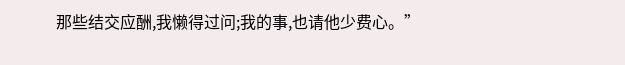那些结交应酬,我懒得过问;我的事,也请他少费心。”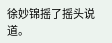徐妙锦摇了摇头说道。